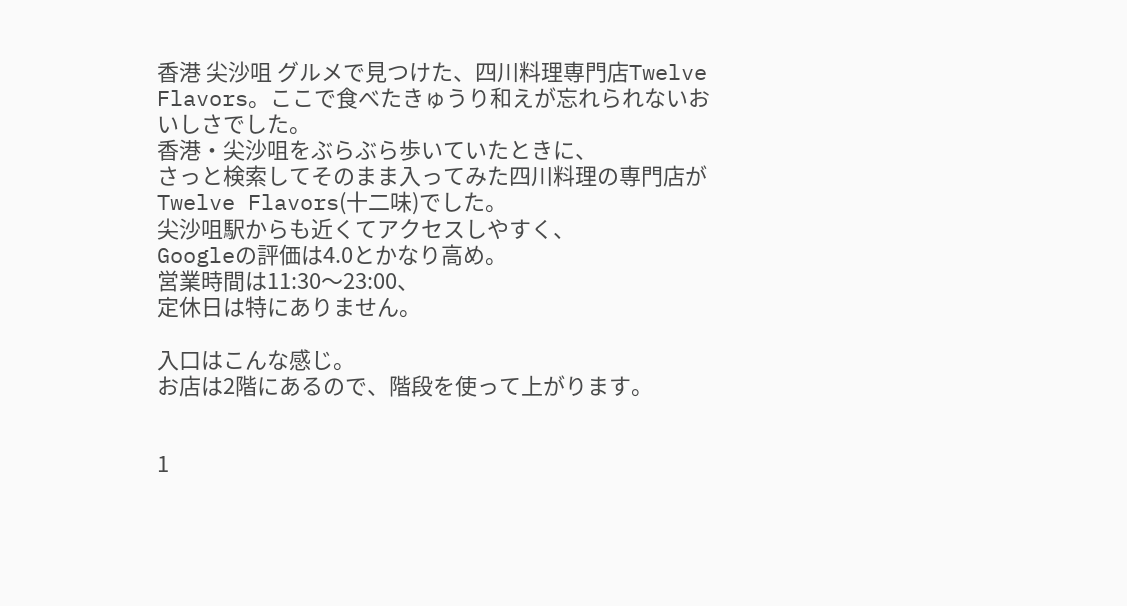香港 尖沙咀 グルメで見つけた、四川料理専門店Twelve Flavors。ここで食べたきゅうり和えが忘れられないおいしさでした。
香港・尖沙咀をぶらぶら歩いていたときに、
さっと検索してそのまま入ってみた四川料理の専門店が
Twelve Flavors(十二味)でした。
尖沙咀駅からも近くてアクセスしやすく、
Googleの評価は4.0とかなり高め。
営業時間は11:30〜23:00、
定休日は特にありません。

入口はこんな感じ。
お店は2階にあるので、階段を使って上がります。


1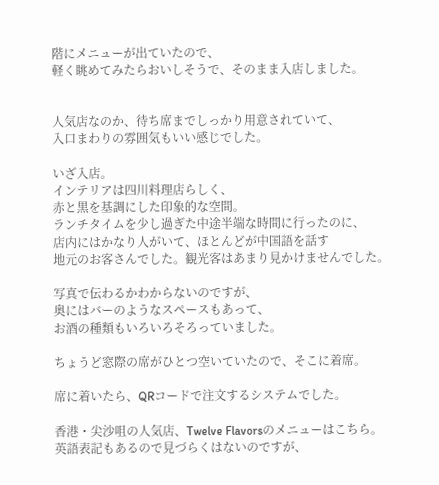階にメニューが出ていたので、
軽く眺めてみたらおいしそうで、そのまま入店しました。


人気店なのか、待ち席までしっかり用意されていて、
入口まわりの雰囲気もいい感じでした。

いざ入店。
インテリアは四川料理店らしく、
赤と黒を基調にした印象的な空間。
ランチタイムを少し過ぎた中途半端な時間に行ったのに、
店内にはかなり人がいて、ほとんどが中国語を話す
地元のお客さんでした。観光客はあまり見かけませんでした。

写真で伝わるかわからないのですが、
奥にはバーのようなスペースもあって、
お酒の種類もいろいろそろっていました。

ちょうど窓際の席がひとつ空いていたので、そこに着席。

席に着いたら、QRコードで注文するシステムでした。

香港・尖沙咀の人気店、Twelve Flavorsのメニューはこちら。
英語表記もあるので見づらくはないのですが、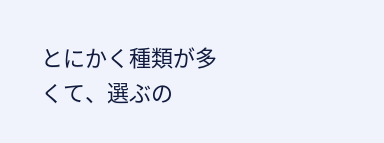とにかく種類が多くて、選ぶの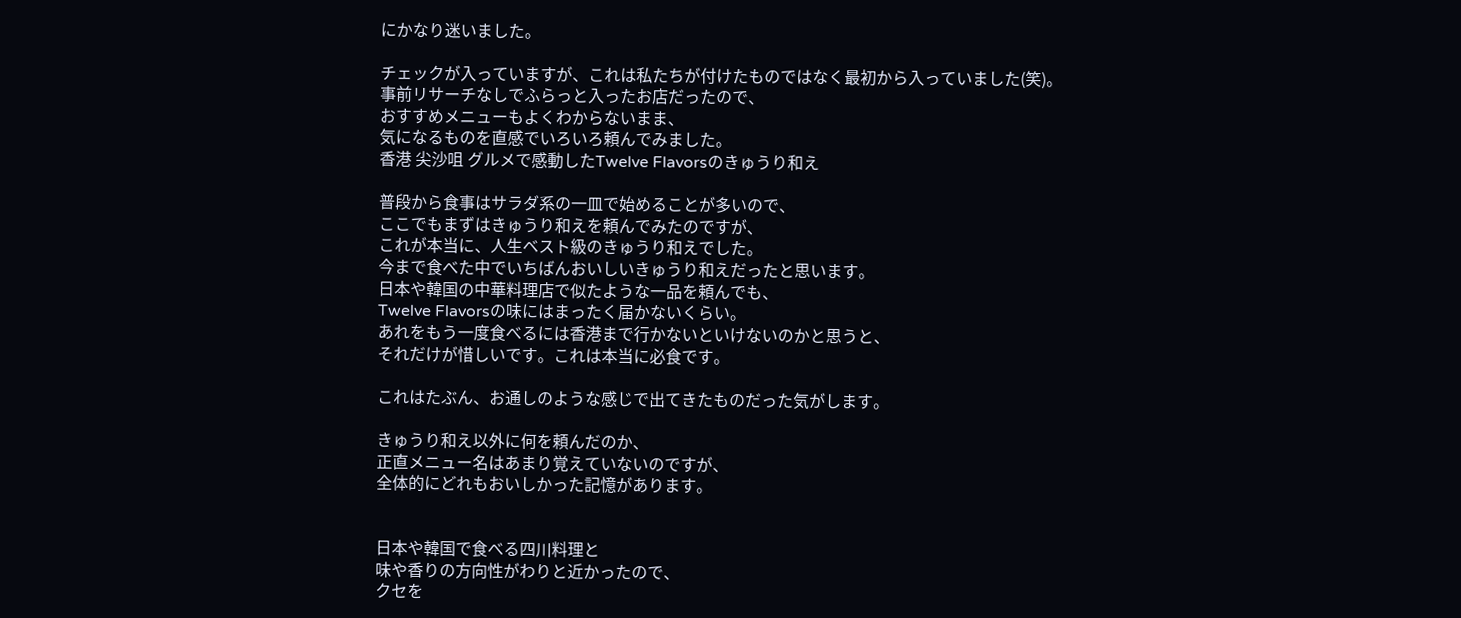にかなり迷いました。

チェックが入っていますが、これは私たちが付けたものではなく最初から入っていました(笑)。
事前リサーチなしでふらっと入ったお店だったので、
おすすめメニューもよくわからないまま、
気になるものを直感でいろいろ頼んでみました。
香港 尖沙咀 グルメで感動したTwelve Flavorsのきゅうり和え

普段から食事はサラダ系の一皿で始めることが多いので、
ここでもまずはきゅうり和えを頼んでみたのですが、
これが本当に、人生ベスト級のきゅうり和えでした。
今まで食べた中でいちばんおいしいきゅうり和えだったと思います。
日本や韓国の中華料理店で似たような一品を頼んでも、
Twelve Flavorsの味にはまったく届かないくらい。
あれをもう一度食べるには香港まで行かないといけないのかと思うと、
それだけが惜しいです。これは本当に必食です。

これはたぶん、お通しのような感じで出てきたものだった気がします。

きゅうり和え以外に何を頼んだのか、
正直メニュー名はあまり覚えていないのですが、
全体的にどれもおいしかった記憶があります。


日本や韓国で食べる四川料理と
味や香りの方向性がわりと近かったので、
クセを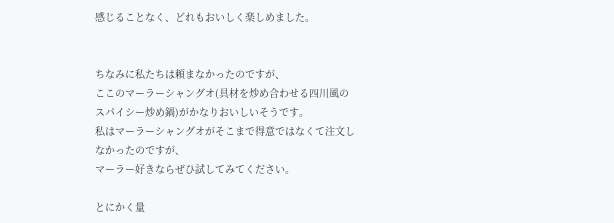感じることなく、どれもおいしく楽しめました。


ちなみに私たちは頼まなかったのですが、
ここのマーラーシャングオ(具材を炒め合わせる四川風のスパイシー炒め鍋)がかなりおいしいそうです。
私はマーラーシャングオがそこまで得意ではなくて注文しなかったのですが、
マーラー好きならぜひ試してみてください。

とにかく量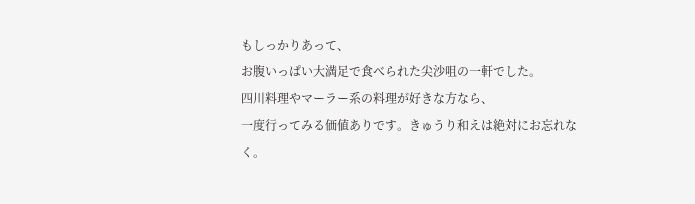もしっかりあって、
お腹いっぱい大満足で食べられた尖沙咀の一軒でした。
四川料理やマーラー系の料理が好きな方なら、
一度行ってみる価値ありです。きゅうり和えは絶対にお忘れなく。